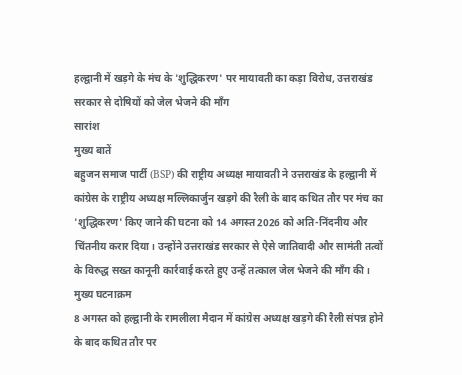हल्द्वानी में खड़गे के मंच के 'शुद्धिकरण' पर मायावती का कड़ा विरोध, उत्तराखंड सरकार से दोषियों को जेल भेजने की माँग
सारांश
मुख्य बातें
बहुजन समाज पार्टी (BSP) की राष्ट्रीय अध्यक्ष मायावती ने उत्तराखंड के हल्द्वानी में कांग्रेस के राष्ट्रीय अध्यक्ष मल्लिकार्जुन खड़गे की रैली के बाद कथित तौर पर मंच का 'शुद्धिकरण' किए जाने की घटना को 14 अगस्त 2026 को अति-निंदनीय और चिंतनीय करार दिया। उन्होंने उत्तराखंड सरकार से ऐसे जातिवादी और सामंती तत्वों के विरुद्ध सख्त कानूनी कार्रवाई करते हुए उन्हें तत्काल जेल भेजने की माँग की।
मुख्य घटनाक्रम
8 अगस्त को हल्द्वानी के रामलीला मैदान में कांग्रेस अध्यक्ष खड़गे की रैली संपन्न होने के बाद कथित तौर पर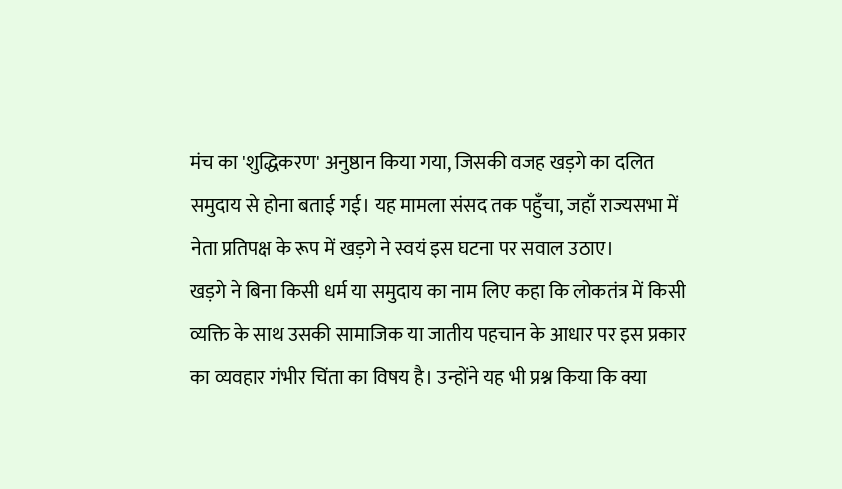मंच का 'शुद्धिकरण' अनुष्ठान किया गया, जिसकी वजह खड़गे का दलित समुदाय से होना बताई गई। यह मामला संसद तक पहुँचा, जहाँ राज्यसभा में नेता प्रतिपक्ष के रूप में खड़गे ने स्वयं इस घटना पर सवाल उठाए।
खड़गे ने बिना किसी धर्म या समुदाय का नाम लिए कहा कि लोकतंत्र में किसी व्यक्ति के साथ उसकी सामाजिक या जातीय पहचान के आधार पर इस प्रकार का व्यवहार गंभीर चिंता का विषय है। उन्होंने यह भी प्रश्न किया कि क्या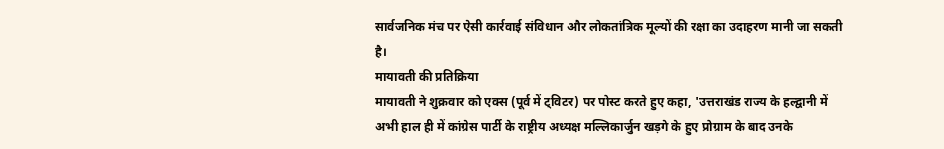सार्वजनिक मंच पर ऐसी कार्रवाई संविधान और लोकतांत्रिक मूल्यों की रक्षा का उदाहरण मानी जा सकती है।
मायावती की प्रतिक्रिया
मायावती ने शुक्रवार को एक्स (पूर्व में ट्विटर) पर पोस्ट करते हुए कहा, 'उत्तराखंड राज्य के हल्द्वानी में अभी हाल ही में कांग्रेस पार्टी के राष्ट्रीय अध्यक्ष मल्लिकार्जुन खड़गे के हुए प्रोग्राम के बाद उनके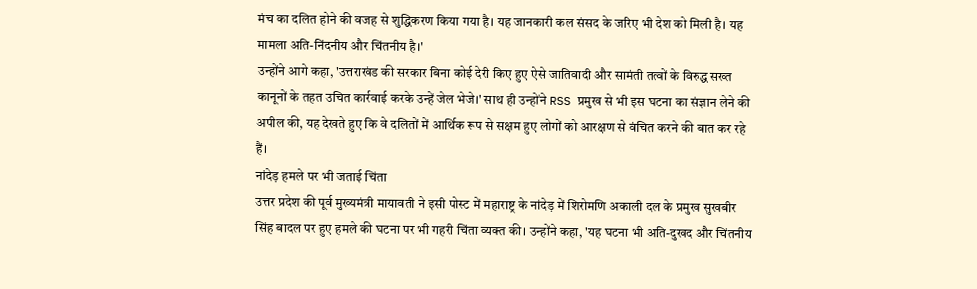मंच का दलित होने की वजह से शुद्धिकरण किया गया है। यह जानकारी कल संसद के जरिए भी देश को मिली है। यह मामला अति-निंदनीय और चिंतनीय है।'
उन्होंने आगे कहा, 'उत्तराखंड की सरकार बिना कोई देरी किए हुए ऐसे जातिवादी और सामंती तत्वों के विरुद्ध सख्त कानूनों के तहत उचित कार्रवाई करके उन्हें जेल भेजे।' साथ ही उन्होंने RSS प्रमुख से भी इस घटना का संज्ञान लेने की अपील की, यह देखते हुए कि वे दलितों में आर्थिक रूप से सक्षम हुए लोगों को आरक्षण से वंचित करने की बात कर रहे हैं।
नांदेड़ हमले पर भी जताई चिंता
उत्तर प्रदेश की पूर्व मुख्यमंत्री मायावती ने इसी पोस्ट में महाराष्ट्र के नांदेड़ में शिरोमणि अकाली दल के प्रमुख सुखबीर सिंह बादल पर हुए हमले की घटना पर भी गहरी चिंता व्यक्त की। उन्होंने कहा, 'यह घटना भी अति-दुखद और चिंतनीय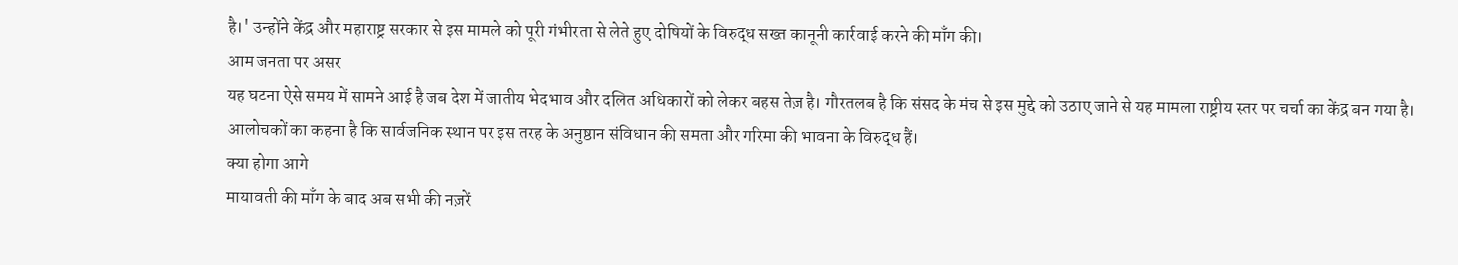है।' उन्होंने केंद्र और महाराष्ट्र सरकार से इस मामले को पूरी गंभीरता से लेते हुए दोषियों के विरुद्ध सख्त कानूनी कार्रवाई करने की माँग की।
आम जनता पर असर
यह घटना ऐसे समय में सामने आई है जब देश में जातीय भेदभाव और दलित अधिकारों को लेकर बहस तेज़ है। गौरतलब है कि संसद के मंच से इस मुद्दे को उठाए जाने से यह मामला राष्ट्रीय स्तर पर चर्चा का केंद्र बन गया है। आलोचकों का कहना है कि सार्वजनिक स्थान पर इस तरह के अनुष्ठान संविधान की समता और गरिमा की भावना के विरुद्ध हैं।
क्या होगा आगे
मायावती की माँग के बाद अब सभी की नज़रें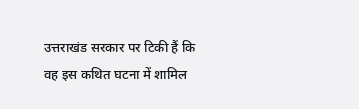उत्तराखंड सरकार पर टिकी हैं कि वह इस कथित घटना में शामिल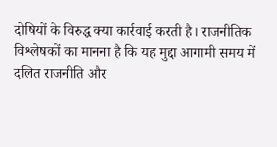दोषियों के विरुद्ध क्या कार्रवाई करती है। राजनीतिक विश्लेषकों का मानना है कि यह मुद्दा आगामी समय में दलित राजनीति और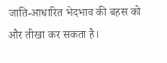जाति-आधारित भेदभाव की बहस को और तीखा कर सकता है।